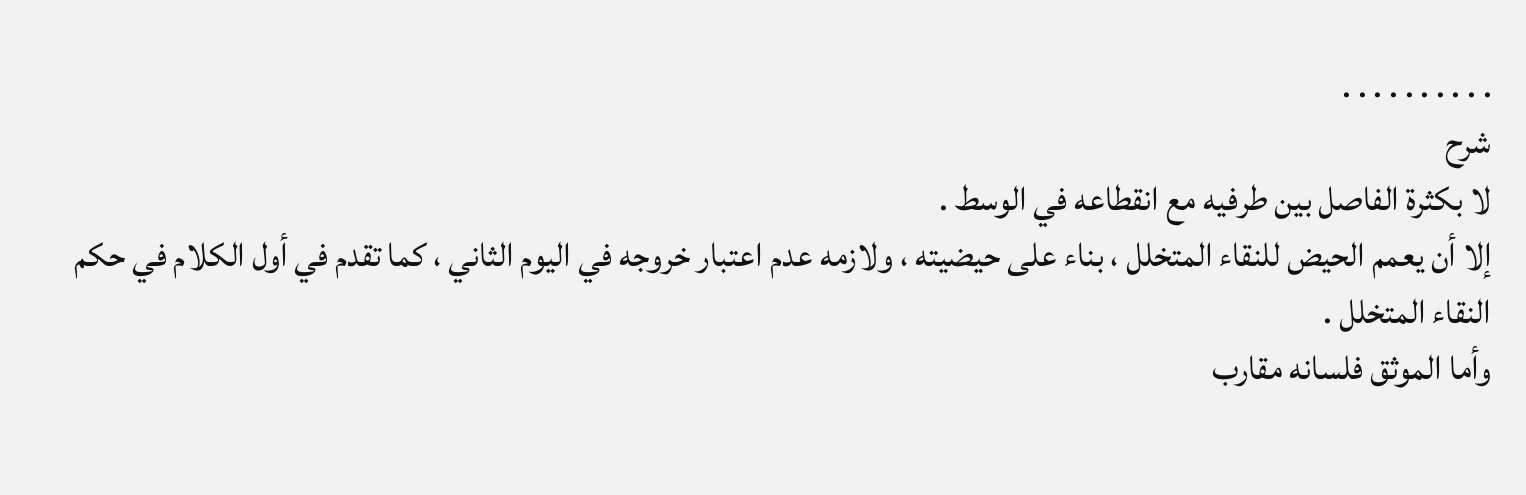. . . . . . . . . .
شرح
لا بكثرة الفاصل بين طرفيه مع انقطاعه في الوسط .
إلا أن يعمم الحيض للنقاء المتخلل ، بناء على حيضيته ، ولازمه عدم اعتبار خروجه في اليوم الثاني ، كما تقدم في أول الكلام في حكم النقاء المتخلل .
وأما الموثق فلسانه مقارب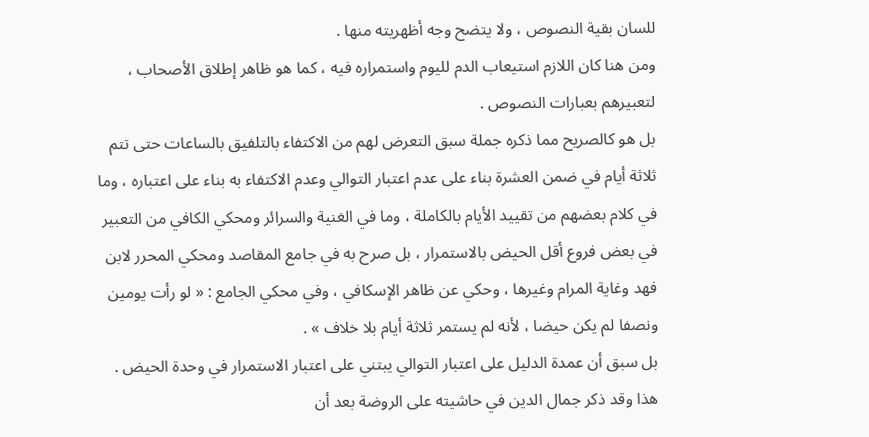للسان بقية النصوص ، ولا يتضح وجه أظهريته منها .
ومن هنا كان اللازم استيعاب الدم لليوم واستمراره فيه ، كما هو ظاهر إطلاق الأصحاب ، لتعبيرهم بعبارات النصوص .
بل هو كالصريح مما ذكره جملة سبق التعرض لهم من الاكتفاء بالتلفيق بالساعات حتى تتم ثلاثة أيام في ضمن العشرة بناء على عدم اعتبار التوالي وعدم الاكتفاء به بناء على اعتباره ، وما في كلام بعضهم من تقييد الأيام بالكاملة ، وما في الغنية والسرائر ومحكي الكافي من التعبير في بعض فروع أقل الحيض بالاستمرار ، بل صرح به في جامع المقاصد ومحكي المحرر لابن فهد وغاية المرام وغيرها ، وحكي عن ظاهر الإسكافي ، وفي محكي الجامع : « لو رأت يومين ونصفا لم يكن حيضا ، لأنه لم يستمر ثلاثة أيام بلا خلاف » .
بل سبق أن عمدة الدليل على اعتبار التوالي يبتني على اعتبار الاستمرار في وحدة الحيض .
هذا وقد ذكر جمال الدين في حاشيته على الروضة بعد أن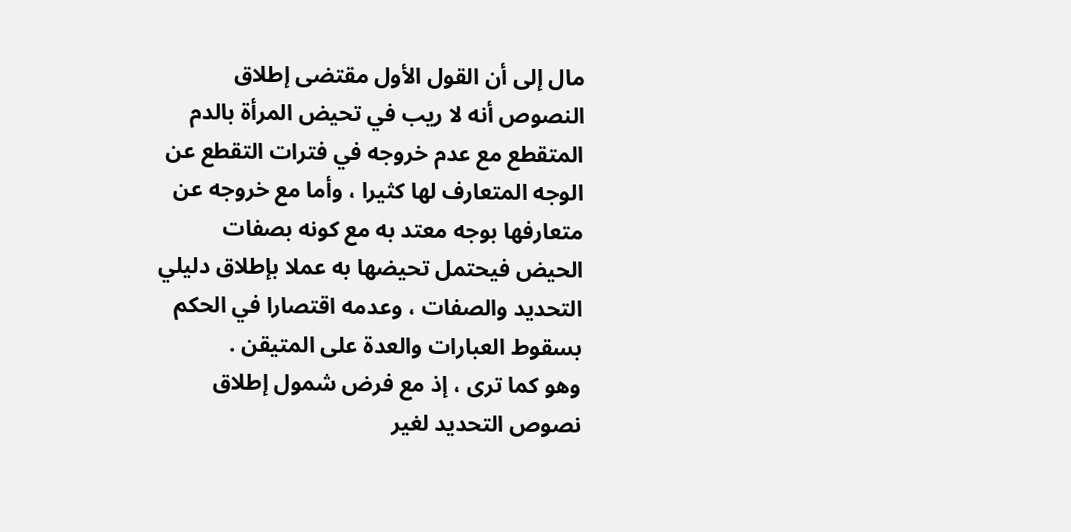مال إلى أن القول الأول مقتضى إطلاق النصوص أنه لا ريب في تحيض المرأة بالدم المتقطع مع عدم خروجه في فترات التقطع عن الوجه المتعارف لها كثيرا ، وأما مع خروجه عن متعارفها بوجه معتد به مع كونه بصفات الحيض فيحتمل تحيضها به عملا بإطلاق دليلي التحديد والصفات ، وعدمه اقتصارا في الحكم بسقوط العبارات والعدة على المتيقن .
وهو كما ترى ، إذ مع فرض شمول إطلاق نصوص التحديد لغير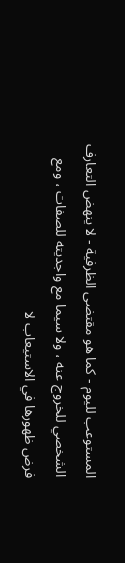المستوعب لليوم - كما هو مقتضى الظرفية - لا ينهض التعارف الشخصي للخروج عنه ، ولا سيما مع واجديته للصفات ، ومع فرض ظهورها في الاستيعاب لا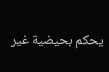يحكم بحيضية غير